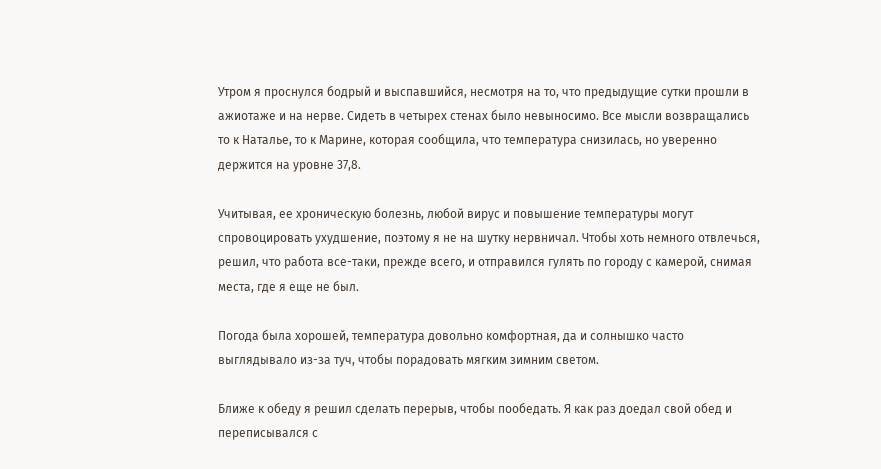Утром я проснулся бодрый и выспавшийся, несмотря на то, что предыдущие сутки прошли в ажиотаже и на нерве. Сидеть в четырех стенах было невыносимо. Все мысли возвращались то к Наталье, то к Марине, которая сообщила, что температура снизилась, но уверенно держится на уровне 37,8.

Учитывая, ее хроническую болезнь, любой вирус и повышение температуры могут спровоцировать ухудшение, поэтому я не на шутку нервничал. Чтобы хоть немного отвлечься, решил, что работа все-таки, прежде всего, и отправился гулять по городу с камерой, снимая места, где я еще не был.

Погода была хорошей, температура довольно комфортная, да и солнышко часто выглядывало из-за туч, чтобы порадовать мягким зимним светом.

Ближе к обеду я решил сделать перерыв, чтобы пообедать. Я как раз доедал свой обед и переписывался с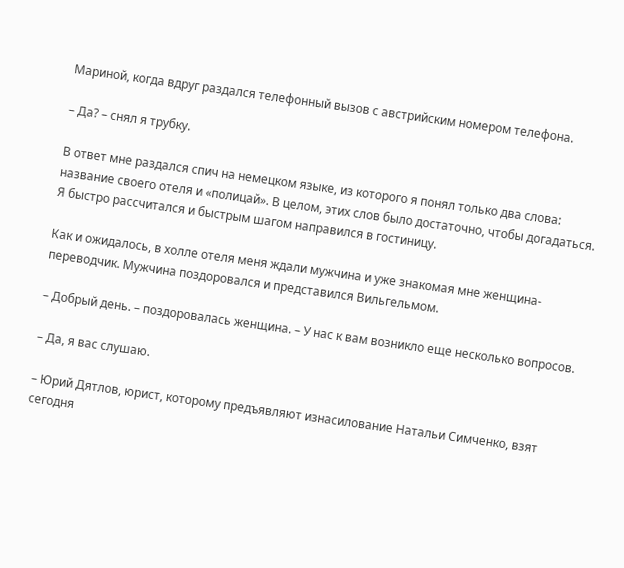Мариной, когда вдруг раздался телефонный вызов с австрийским номером телефона.

– Да? – снял я трубку.

В ответ мне раздался спич на немецком языке, из которого я понял только два слова: название своего отеля и «полицай». В целом, этих слов было достаточно, чтобы догадаться. Я быстро рассчитался и быстрым шагом направился в гостиницу.

Как и ожидалось, в холле отеля меня ждали мужчина и уже знакомая мне женщина-переводчик. Мужчина поздоровался и представился Вильгельмом.

– Добрый день. – поздоровалась женщина. – У нас к вам возникло еще несколько вопросов.

– Да, я вас слушаю.

– Юрий Дятлов, юрист, которому предъявляют изнасилование Натальи Симченко, взят сегодня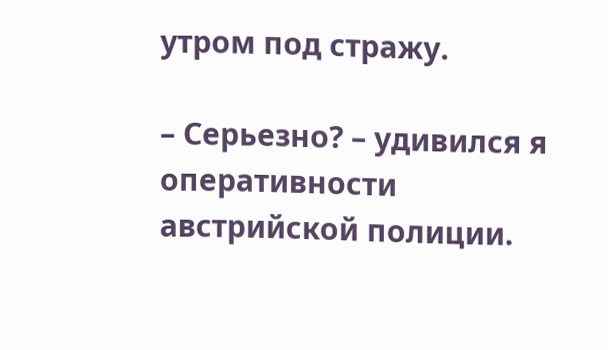утром под стражу.

– Серьезно? – удивился я оперативности австрийской полиции.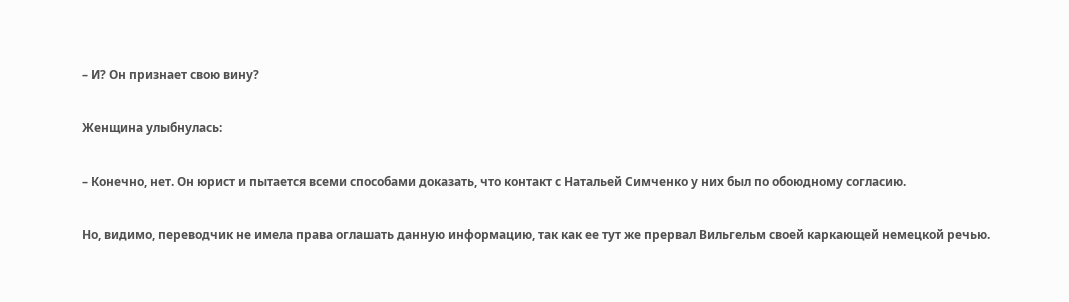– И? Он признает свою вину?

Женщина улыбнулась:

– Конечно, нет. Он юрист и пытается всеми способами доказать, что контакт с Натальей Симченко у них был по обоюдному согласию.

Но, видимо, переводчик не имела права оглашать данную информацию, так как ее тут же прервал Вильгельм своей каркающей немецкой речью.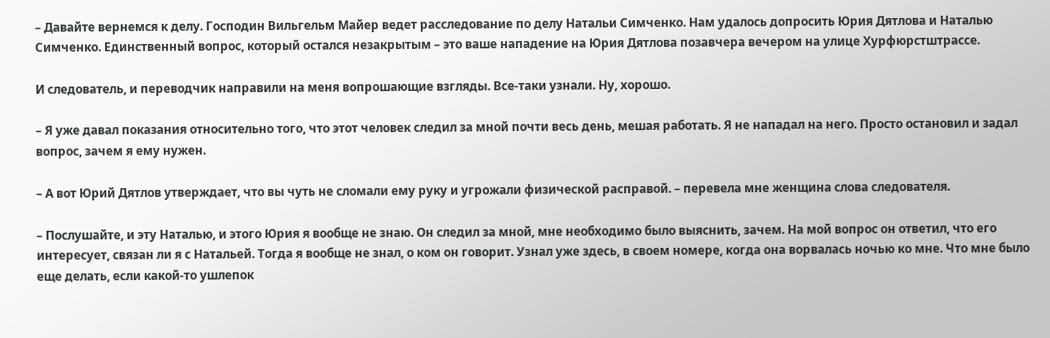– Давайте вернемся к делу. Господин Вильгельм Майер ведет расследование по делу Натальи Симченко. Нам удалось допросить Юрия Дятлова и Наталью Симченко. Единственный вопрос, который остался незакрытым – это ваше нападение на Юрия Дятлова позавчера вечером на улице Хурфюрстштрассе.

И следователь, и переводчик направили на меня вопрошающие взгляды. Все-таки узнали. Ну, хорошо.

– Я уже давал показания относительно того, что этот человек следил за мной почти весь день, мешая работать. Я не нападал на него. Просто остановил и задал вопрос, зачем я ему нужен.

– А вот Юрий Дятлов утверждает, что вы чуть не сломали ему руку и угрожали физической расправой. – перевела мне женщина слова следователя.

– Послушайте, и эту Наталью, и этого Юрия я вообще не знаю. Он следил за мной, мне необходимо было выяснить, зачем. На мой вопрос он ответил, что его интересует, связан ли я с Натальей. Тогда я вообще не знал, о ком он говорит. Узнал уже здесь, в своем номере, когда она ворвалась ночью ко мне. Что мне было еще делать, если какой-то ушлепок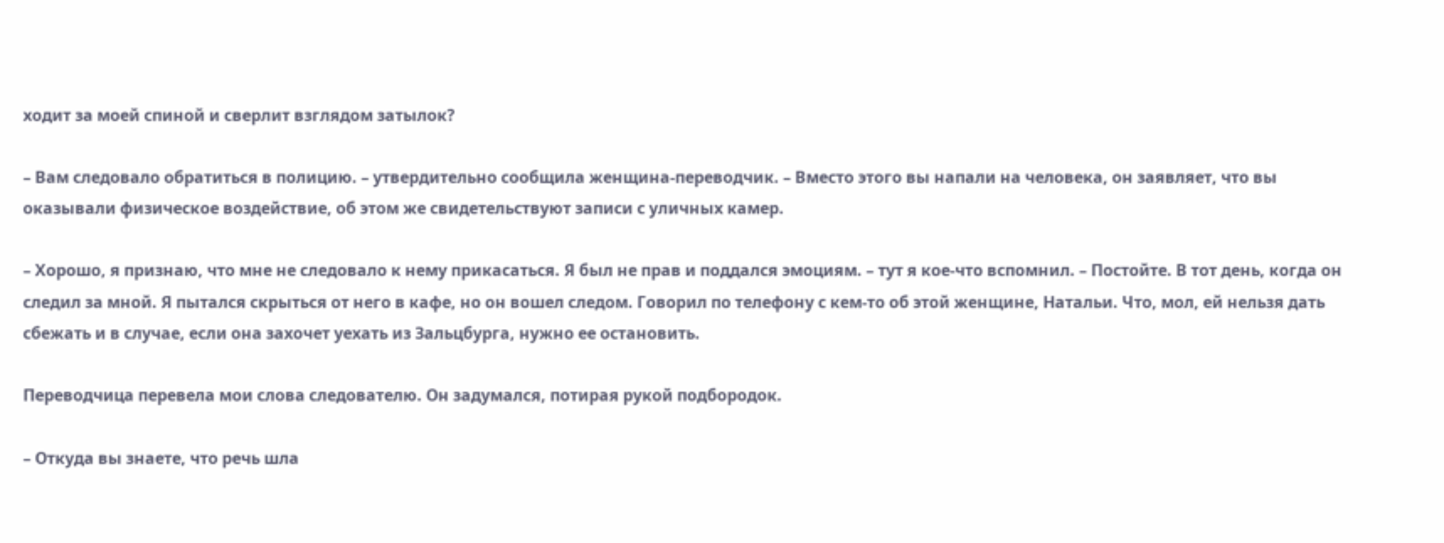ходит за моей спиной и сверлит взглядом затылок?

– Вам следовало обратиться в полицию. – утвердительно сообщила женщина-переводчик. – Вместо этого вы напали на человека, он заявляет, что вы оказывали физическое воздействие, об этом же свидетельствуют записи с уличных камер.

– Хорошо, я признаю, что мне не следовало к нему прикасаться. Я был не прав и поддался эмоциям. – тут я кое-что вспомнил. – Постойте. В тот день, когда он следил за мной. Я пытался скрыться от него в кафе, но он вошел следом. Говорил по телефону с кем-то об этой женщине, Натальи. Что, мол, ей нельзя дать сбежать и в случае, если она захочет уехать из Зальцбурга, нужно ее остановить.

Переводчица перевела мои слова следователю. Он задумался, потирая рукой подбородок.

– Откуда вы знаете, что речь шла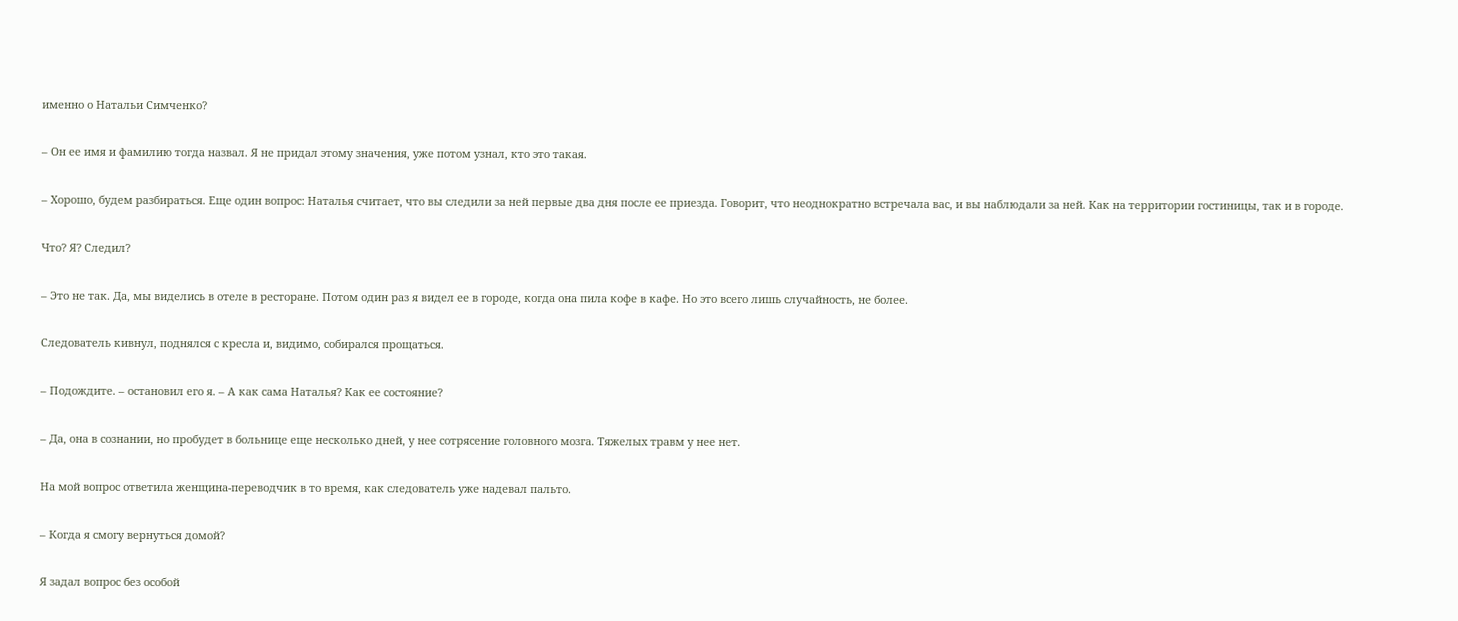именно о Натальи Симченко?

– Он ее имя и фамилию тогда назвал. Я не придал этому значения, уже потом узнал, кто это такая.

– Хорошо, будем разбираться. Еще один вопрос: Наталья считает, что вы следили за ней первые два дня после ее приезда. Говорит, что неоднократно встречала вас, и вы наблюдали за ней. Как на территории гостиницы, так и в городе.

Что? Я? Следил?

– Это не так. Да, мы виделись в отеле в ресторане. Потом один раз я видел ее в городе, когда она пила кофе в кафе. Но это всего лишь случайность, не более.

Следователь кивнул, поднялся с кресла и, видимо, собирался прощаться.

– Подождите. – остановил его я. – А как сама Наталья? Как ее состояние?

– Да, она в сознании, но пробудет в больнице еще несколько дней, у нее сотрясение головного мозга. Тяжелых травм у нее нет.

На мой вопрос ответила женщина-переводчик в то время, как следователь уже надевал пальто.

– Когда я смогу вернуться домой?

Я задал вопрос без особой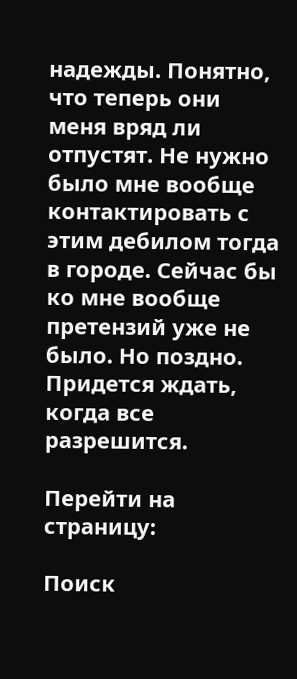надежды. Понятно, что теперь они меня вряд ли отпустят. Не нужно было мне вообще контактировать с этим дебилом тогда в городе. Сейчас бы ко мне вообще претензий уже не было. Но поздно. Придется ждать, когда все разрешится.

Перейти на страницу:

Поиск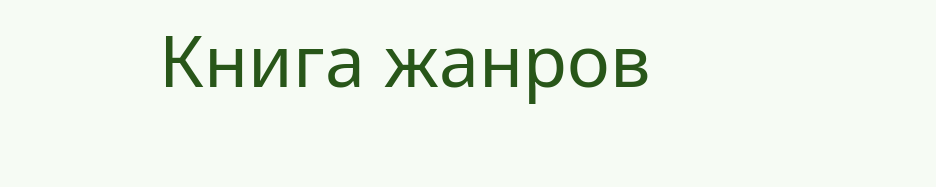Книга жанров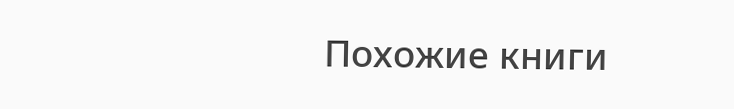Похожие книги